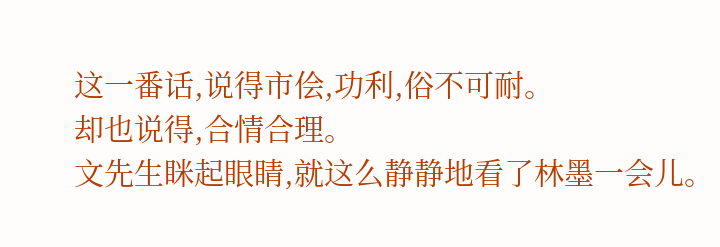这一番话,说得市侩,功利,俗不可耐。
却也说得,合情合理。
文先生眯起眼睛,就这么静静地看了林墨一会儿。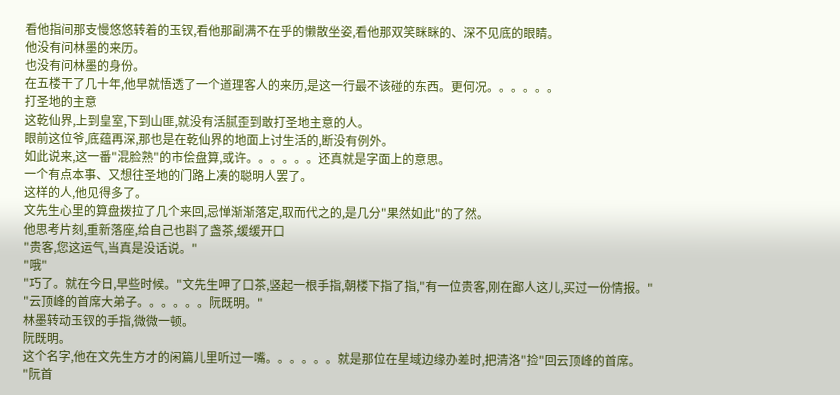看他指间那支慢悠悠转着的玉钗,看他那副满不在乎的懒散坐姿,看他那双笑眯眯的、深不见底的眼睛。
他没有问林墨的来历。
也没有问林墨的身份。
在五楼干了几十年,他早就悟透了一个道理客人的来历,是这一行最不该碰的东西。更何况。。。。。。
打圣地的主意
这乾仙界,上到皇室,下到山匪,就没有活腻歪到敢打圣地主意的人。
眼前这位爷,底蕴再深,那也是在乾仙界的地面上讨生活的,断没有例外。
如此说来,这一番"混脸熟"的市侩盘算,或许。。。。。。还真就是字面上的意思。
一个有点本事、又想往圣地的门路上凑的聪明人罢了。
这样的人,他见得多了。
文先生心里的算盘拨拉了几个来回,忌惮渐渐落定,取而代之的,是几分"果然如此"的了然。
他思考片刻,重新落座,给自己也斟了盏茶,缓缓开口
"贵客,您这运气,当真是没话说。"
"哦"
"巧了。就在今日,早些时候。"文先生呷了口茶,竖起一根手指,朝楼下指了指,"有一位贵客,刚在鄙人这儿,买过一份情报。"
"云顶峰的首席大弟子。。。。。。阮既明。"
林墨转动玉钗的手指,微微一顿。
阮既明。
这个名字,他在文先生方才的闲篇儿里听过一嘴。。。。。。就是那位在星域边缘办差时,把清洛"捡"回云顶峰的首席。
"阮首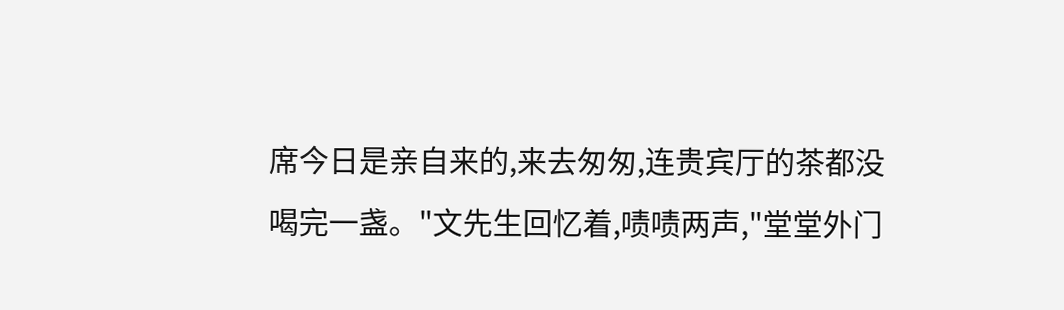席今日是亲自来的,来去匆匆,连贵宾厅的茶都没喝完一盏。"文先生回忆着,啧啧两声,"堂堂外门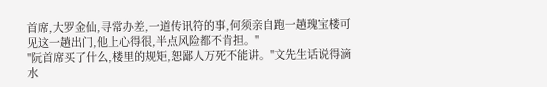首席,大罗金仙,寻常办差,一道传讯符的事,何须亲自跑一趟瑰宝楼可见这一趟出门,他上心得很,半点风险都不肯担。"
"阮首席买了什么,楼里的规矩,恕鄙人万死不能讲。"文先生话说得滴水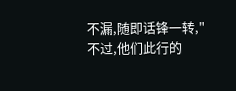不漏,随即话锋一转,"不过,他们此行的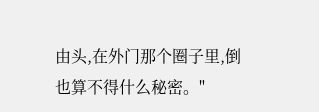由头,在外门那个圈子里,倒也算不得什么秘密。"